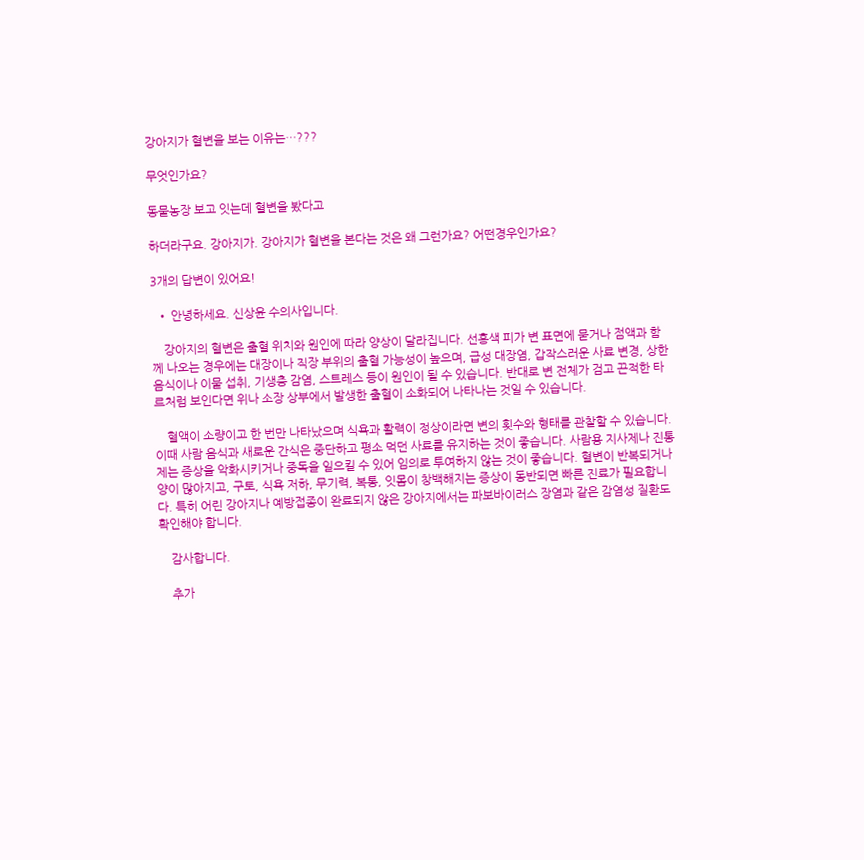강아지가 혈변을 보는 이유는…???

무엇인가요?

동물농장 보고 잇는데 혈변을 봤다고

하더라구요. 강아지가. 강아지가 혈변을 본다는 것은 왜 그런가요? 어떤경우인가요?

3개의 답변이 있어요!

  • 안녕하세요. 신상윤 수의사입니다.

    강아지의 혈변은 출혈 위치와 원인에 따라 양상이 달라집니다. 선홍색 피가 변 표면에 묻거나 점액과 함께 나오는 경우에는 대장이나 직장 부위의 출혈 가능성이 높으며, 급성 대장염, 갑작스러운 사료 변경, 상한 음식이나 이물 섭취, 기생충 감염, 스트레스 등이 원인이 될 수 있습니다. 반대로 변 전체가 검고 끈적한 타르처럼 보인다면 위나 소장 상부에서 발생한 출혈이 소화되어 나타나는 것일 수 있습니다.

    혈액이 소량이고 한 번만 나타났으며 식욕과 활력이 정상이라면 변의 횟수와 형태를 관찰할 수 있습니다. 이때 사람 음식과 새로운 간식은 중단하고 평소 먹던 사료를 유지하는 것이 좋습니다. 사람용 지사제나 진통제는 증상을 악화시키거나 중독을 일으킬 수 있어 임의로 투여하지 않는 것이 좋습니다. 혈변이 반복되거나 양이 많아지고, 구토, 식욕 저하, 무기력, 복통, 잇몸이 창백해지는 증상이 동반되면 빠른 진료가 필요합니다. 특히 어린 강아지나 예방접종이 완료되지 않은 강아지에서는 파보바이러스 장염과 같은 감염성 질환도 확인해야 합니다.

    감사합니다.

    추가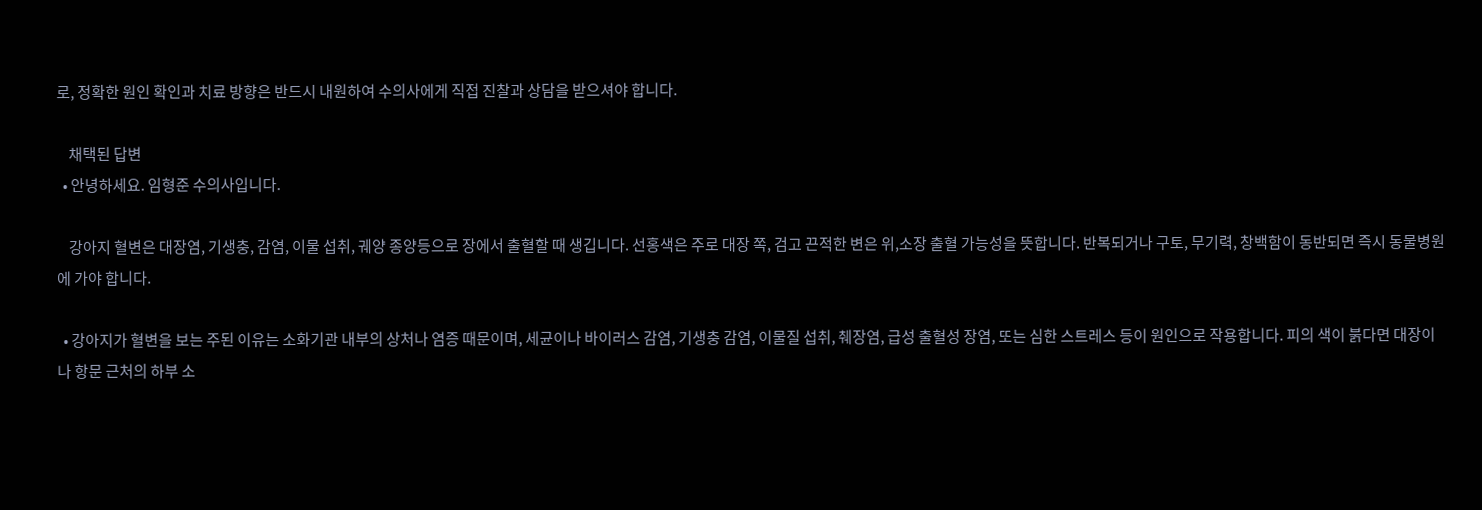로, 정확한 원인 확인과 치료 방향은 반드시 내원하여 수의사에게 직접 진찰과 상담을 받으셔야 합니다.

    채택된 답변
  • 안녕하세요. 임형준 수의사입니다.

    강아지 혈변은 대장염, 기생충, 감염, 이물 섭취, 궤양 종양등으로 장에서 출혈할 때 생깁니다. 선홍색은 주로 대장 쪽, 검고 끈적한 변은 위,소장 출혈 가능성을 뜻합니다. 반복되거나 구토, 무기력, 창백함이 동반되면 즉시 동물병원에 가야 합니다.

  • 강아지가 혈변을 보는 주된 이유는 소화기관 내부의 상처나 염증 때문이며, 세균이나 바이러스 감염, 기생충 감염, 이물질 섭취, 췌장염, 급성 출혈성 장염, 또는 심한 스트레스 등이 원인으로 작용합니다. 피의 색이 붉다면 대장이나 항문 근처의 하부 소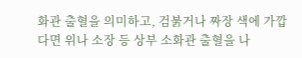화관 출혈을 의미하고, 검붉거나 짜장 색에 가깝다면 위나 소장 등 상부 소화관 출혈을 나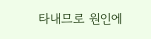타내므로 원인에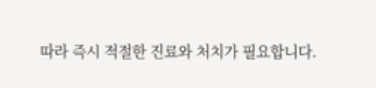따라 즉시 적절한 진료와 처치가 필요합니다.